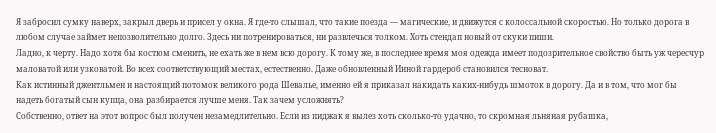Я забросил сумку наверх, закрыл дверь и присел у окна. Я где-то слышал, что такие поезда — магические, и движутся с колоссальной скоростью. Но только дорога в любом случае займет непозволительно долго. Здесь ни потренироваться, ни развлечься толком. Хоть стендап новый от скуки пиши.
Ладно, к черту. Надо хотя бы костюм сменить, не ехать же в нем всю дорогу. К тому же, в последнее время моя одежда имеет подозрительное свойство быть уж чересчур маловатой или узковатой. Во всех соответствующий местах, естественно. Даже обновленный Инной гардероб становился тесноват.
Как истинный джентльмен и настоящий потомок великого рода Шевалье, именно ей я приказал накидать каких-нибудь шмоток в дорогу. Да и в том, что мог бы надеть богатый сын купца, она разбирается лучше меня. Так зачем усложнять?
Собственно, ответ на этот вопрос был получен незамедлительно. Если из пиджак я вылез хоть сколько-то удачно, то скромная льняная рубашка,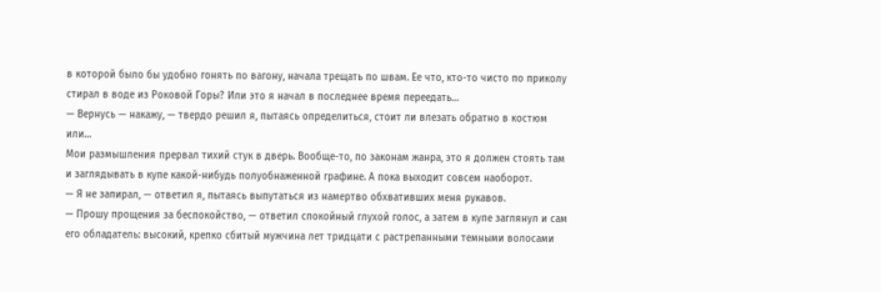в которой было бы удобно гонять по вагону, начала трещать по швам. Ее что, кто-то чисто по приколу стирал в воде из Роковой Горы? Или это я начал в последнее время переедать…
— Вернусь — накажу, — твердо решил я, пытаясь определиться, стоит ли влезать обратно в костюм или…
Мои размышления прервал тихий стук в дверь. Вообще-то, по законам жанра, это я должен стоять там и заглядывать в купе какой-нибудь полуобнаженной графине. А пока выходит совсем наоборот.
— Я не запирал, — ответил я, пытаясь выпутаться из намертво обхвативших меня рукавов.
— Прошу прощения за беспокойство, — ответил спокойный глухой голос, а затем в купе заглянул и сам его обладатель: высокий, крепко сбитый мужчина лет тридцати с растрепанными темными волосами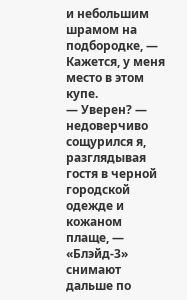и небольшим шрамом на подбородке, — Кажется, у меня место в этом купе.
— Уверен? — недоверчиво сощурился я, разглядывая гостя в черной городской одежде и кожаном плаще, — «Блэйд-3» снимают дальше по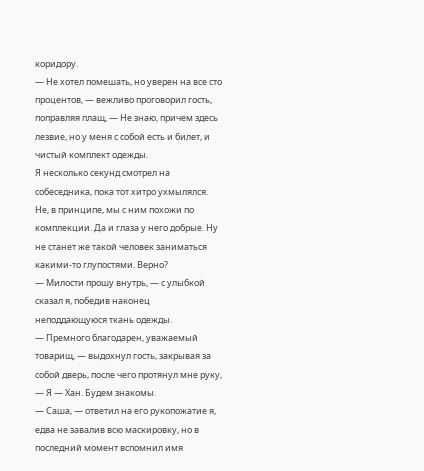коридору.
— Не хотел помешать, но уверен на все сто процентов, — вежливо проговорил гость, поправляя плащ, — Не знаю, причем здесь лезвие, но у меня с собой есть и билет, и чистый комплект одежды.
Я несколько секунд смотрел на собеседника, пока тот хитро ухмылялся. Не, в принципе, мы с ним похожи по комплекции. Да и глаза у него добрые. Ну не станет же такой человек заниматься какими-то глупостями. Верно?
— Милости прошу внутрь, — с улыбкой сказал я, победив наконец неподдающуюся ткань одежды.
— Премного благодарен, уважаемый товарищ, — выдохнул гость, закрывая за собой дверь, после чего протянул мне руку, — Я — Хан. Будем знакомы.
— Саша, — ответил на его рукопожатие я, едва не завалив всю маскировку, но в последний момент вспомнил имя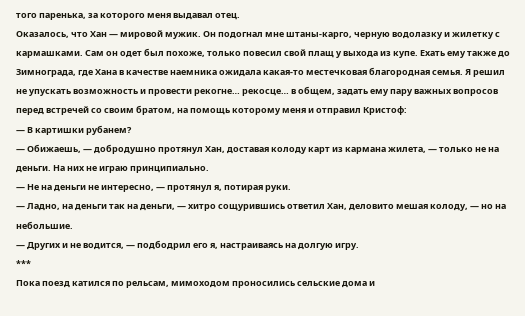того паренька, за которого меня выдавал отец.
Оказалось, что Хан — мировой мужик. Он подогнал мне штаны-карго, черную водолазку и жилетку с кармашками. Сам он одет был похоже, только повесил свой плащ у выхода из купе. Ехать ему также до Зимнограда, где Хана в качестве наемника ожидала какая-то местечковая благородная семья. Я решил не упускать возможность и провести рекогне… рекосце… в общем, задать ему пару важных вопросов перед встречей со своим братом, на помощь которому меня и отправил Кристоф:
— В картишки рубанем?
— Обижаешь, — добродушно протянул Хан, доставая колоду карт из кармана жилета, — только не на деньги. На них не играю принципиально.
— Не на деньги не интересно, — протянул я, потирая руки.
— Ладно, на деньги так на деньги, — хитро сощурившись ответил Хан, деловито мешая колоду, — но на небольшие.
— Других и не водится, — подбодрил его я, настраиваясь на долгую игру.
***
Пока поезд катился по рельсам, мимоходом проносились сельские дома и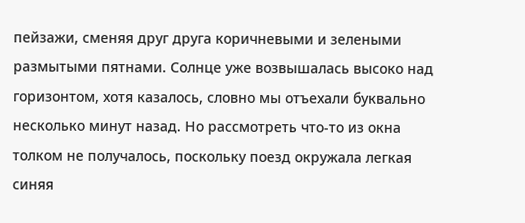пейзажи, сменяя друг друга коричневыми и зелеными размытыми пятнами. Солнце уже возвышалась высоко над горизонтом, хотя казалось, словно мы отъехали буквально несколько минут назад. Но рассмотреть что-то из окна толком не получалось, поскольку поезд окружала легкая синяя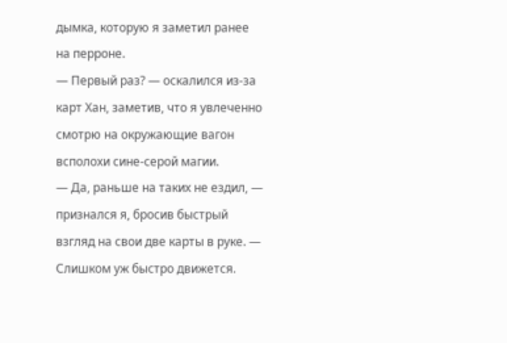дымка, которую я заметил ранее на перроне.
— Первый раз? — оскалился из-за карт Хан, заметив, что я увлеченно смотрю на окружающие вагон всполохи сине-серой магии.
— Да, раньше на таких не ездил, — признался я, бросив быстрый взгляд на свои две карты в руке. — Слишком уж быстро движется.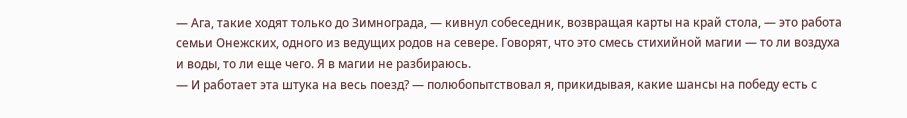— Ага, такие ходят только до Зимнограда, — кивнул собеседник, возвращая карты на край стола, — это работа семьи Онежских, одного из ведущих родов на севере. Говорят, что это смесь стихийной магии — то ли воздуха и воды, то ли еще чего. Я в магии не разбираюсь.
— И работает эта штука на весь поезд? — полюбопытствовал я, прикидывая, какие шансы на победу есть с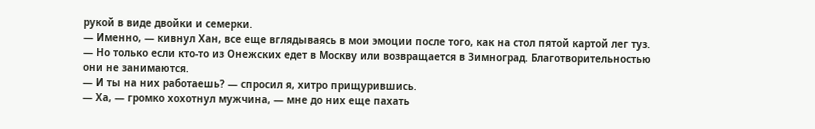рукой в виде двойки и семерки.
— Именно, — кивнул Хан, все еще вглядываясь в мои эмоции после того, как на стол пятой картой лег туз. — Но только если кто-то из Онежских едет в Москву или возвращается в Зимноград. Благотворительностью они не занимаются.
— И ты на них работаешь? — спросил я, хитро прищурившись.
— Ха, — громко хохотнул мужчина, — мне до них еще пахать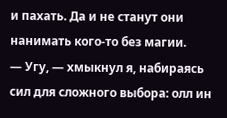и пахать. Да и не станут они нанимать кого-то без магии.
— Угу, — хмыкнул я, набираясь сил для сложного выбора: олл ин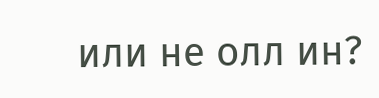или не олл ин?